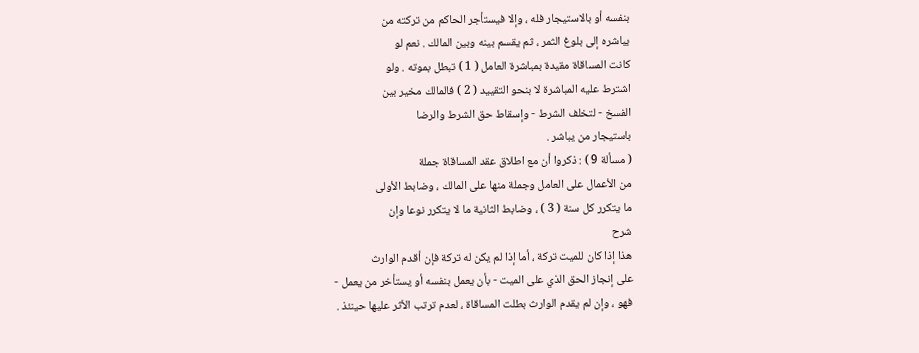بنفسه أو بالاستيجار فله ، وإلا فيستأجر الحاكم من تركته من
يباشره إلى بلوغ الثمر ، ثم يقسم بينه وبين المالك . نعم لو
كانت المساقاة مقيدة بمباشرة العامل ( 1 ) تبطل بموته . ولو
اشترط عليه المباشرة لا بنحو التقييد ( 2 ) فالمالك مخير بين
الفسخ - لتخلف الشرط - وإسقاط حق الشرط والرضا
باستيجار من يباشر .
( مسألة 9 ) : ذكروا أن مع اطلاق عقد المساقاة جملة
من الأعمال على العامل وجملة منها على المالك ، وضابط الأولى
ما يتكرر كل سنة ( 3 ) ، وضابط الثانية ما لا يتكرر نوعا وإن
شرح
هذا إذا كان للميت تركة ، أما إذا لم يكن له تركة فإن أقدم الوارث
على إنجاز الحق الذي على الميت - بأن يعمل بنفسه أو يستأخر من يعمل -
فهو ، وإن لم يقدم الوارث بطلت المساقاة ، لعدم ترتب الأثر عليها حينئذ .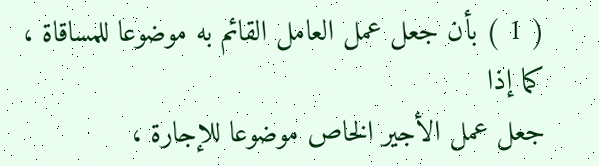( 1 ) بأن جعل عمل العامل القائم به موضوعا للمساقاة ، كما إذا
جعل عمل الأجير الخاص موضوعا للإجارة ،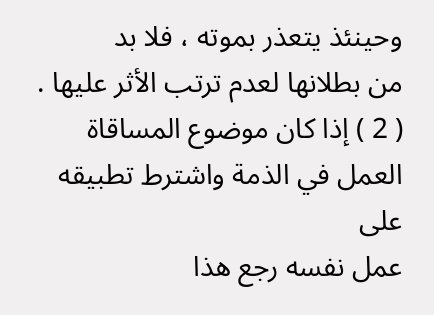وحينئذ يتعذر بموته ، فلا بد
من بطلانها لعدم ترتب الأثر عليها .
( 2 ) إذا كان موضوع المساقاة العمل في الذمة واشترط تطبيقه على
عمل نفسه رجع هذا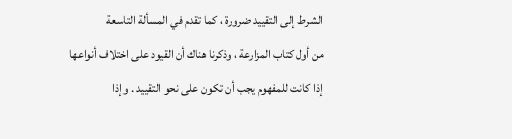الشرط إلى التقييد ضرورة ، كما تقدم في المسألة التاسعة
من أول كتاب المزارعة ، وذكرنا هناك أن القيود على اختلاف أنواعها
إذا كانت للمفهوم يجب أن تكون على نحو التقييد . وإذا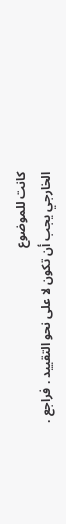كانت للموضوع
الخارجي يجب أن تكون لا على نحو التقييد . فراجع .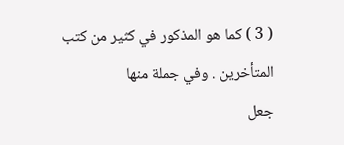( 3 ) كما هو المذكور في كثير من كتب المتأخرين . وفي جملة منها
جعل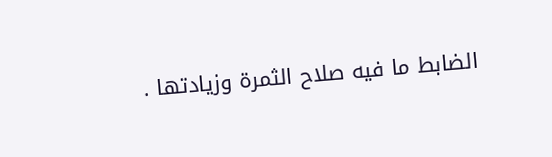الضابط ما فيه صلاح الثمرة وزيادتها .